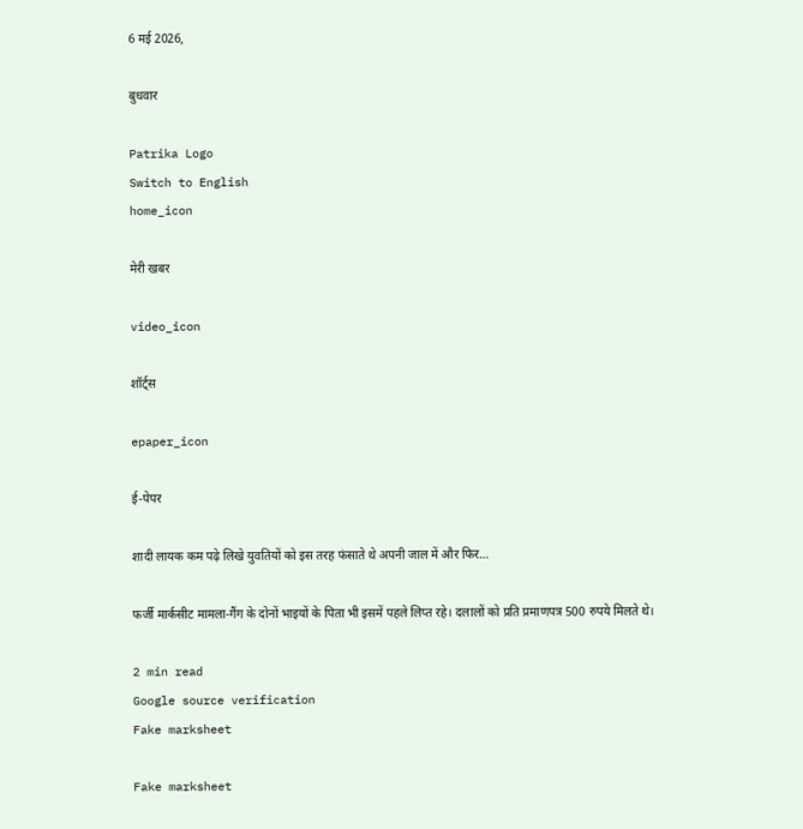6 मई 2026,

बुधवार

Patrika Logo
Switch to English
home_icon

मेरी खबर

video_icon

शॉर्ट्स

epaper_icon

ई-पेपर

शादी लायक कम पढ़े लिखे युवतियों को इस तरह फंसाते थे अपनी जाल में और फिर…

फर्जी मार्कसीट मामला-गैंग के दोनों भाइयों के पिता भी इसमें पहले लिप्त रहे। दलालों को प्रति प्रमाणपत्र 500 रुपये मिलते थे।

2 min read
Google source verification
Fake marksheet

Fake marksheet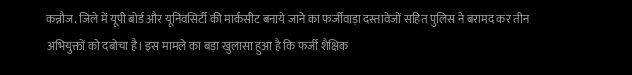कन्नौज. जिले में यूपी बोर्ड और यूनिवसिर्टी की मार्कसीट बनाये जाने का फर्जीवाड़ा दस्तावेजों सहित पुलिस ने बरामद कर तीन अभियुक्तों को दबोचा है। इस मामले का बड़ा खुलासा हुआ है कि फर्जी शैक्षिक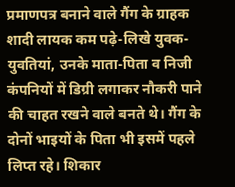प्रमाणपत्र बनाने वाले गैंग के ग्राहक शादी लायक कम पढ़े-लिखे युवक-युवतियां, उनके माता-पिता व निजी कंपनियों में डिग्री लगाकर नौकरी पाने की चाहत रखने वाले बनते थे। गैंग के दोनों भाइयों के पिता भी इसमें पहले लिप्त रहे। शिकार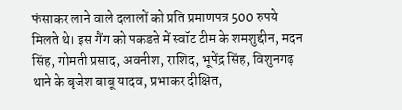फंसाकर लाने वाले दलालों को प्रति प्रमाणपत्र 500 रुपये मिलते थे। इस गैंग को पकडऩे में स्वॉट टीम के शमशुद्दीन, मदन सिंह, गोमती प्रसाद, अवनीश, राशिद, भूपेंद्र सिंह, विशुनगढ़ थाने के बृजेश बाबू यादव, प्रभाकर दीक्षित,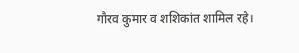गौरव कुमार व शशिकांत शामिल रहे।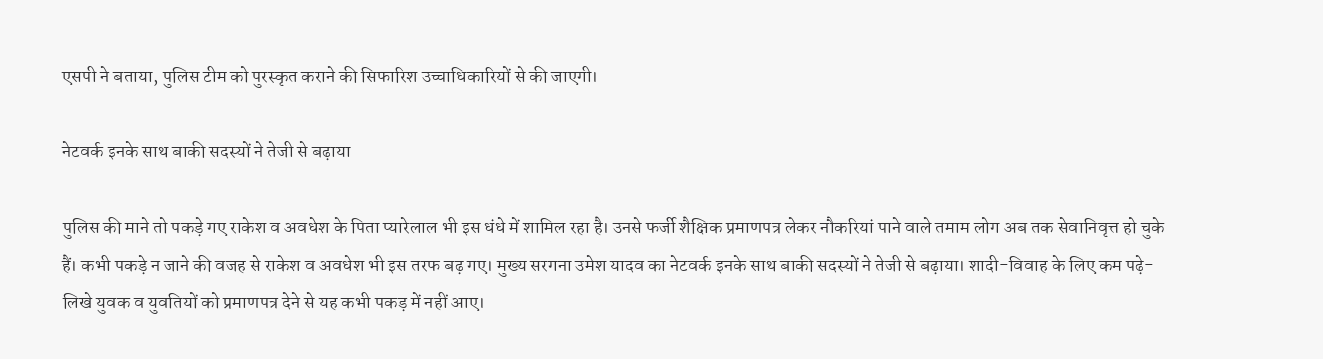एसपी ने बताया, पुलिस टीम को पुरस्कृत कराने की सिफारिश उच्चाधिकारियों से की जाएगी।

नेटवर्क इनके साथ बाकी सदस्यों ने तेजी से बढ़ाया

पुलिस की माने तो पकड़े गए राकेश व अवधेश के पिता प्यारेलाल भी इस धंधे में शामिल रहा है। उनसे फर्जी शैक्षिक प्रमाणपत्र लेकर नौकरियां पाने वाले तमाम लोग अब तक सेवानिवृत्त हो चुके हैं। कभी पकड़े न जाने की वजह से राकेश व अवधेश भी इस तरफ बढ़ गए। मुख्य सरगना उमेश यादव का नेटवर्क इनके साथ बाकी सदस्यों ने तेजी से बढ़ाया। शादी-विवाह के लिए कम पढ़े-लिखे युवक व युवतियों को प्रमाणपत्र देने से यह कभी पकड़ में नहीं आए।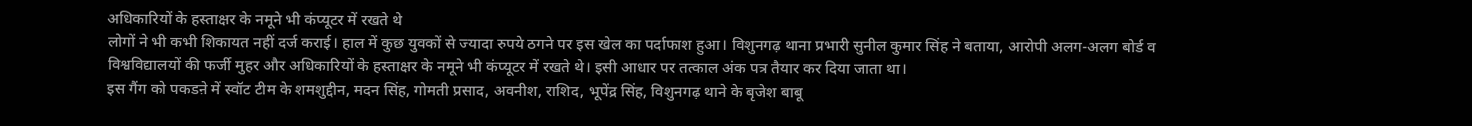अधिकारियों के हस्ताक्षर के नमूने भी कंप्यूटर में रखते थे
लोगों ने भी कभी शिकायत नहीं दर्ज कराई। हाल में कुछ युवकों से ज्यादा रुपये ठगने पर इस खेल का पर्दाफाश हुआ। विशुनगढ़ थाना प्रभारी सुनील कुमार सिंह ने बताया, आरोपी अलग-अलग बोर्ड व विश्वविद्यालयों की फर्जी मुहर और अधिकारियों के हस्ताक्षर के नमूने भी कंप्यूटर में रखते थे। इसी आधार पर तत्काल अंक पत्र तैयार कर दिया जाता था।
इस गैंग को पकडऩे में स्वॉट टीम के शमशुद्दीन, मदन सिंह, गोमती प्रसाद, अवनीश, राशिद, भूपेंद्र सिंह, विशुनगढ़ थाने के बृजेश बाबू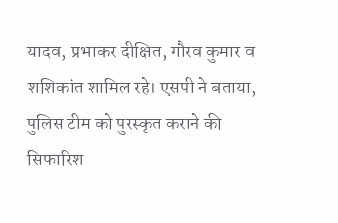यादव, प्रभाकर दीक्षित, गौरव कुमार व शशिकांत शामिल रहे। एसपी ने बताया, पुलिस टीम को पुरस्कृत कराने की सिफारिश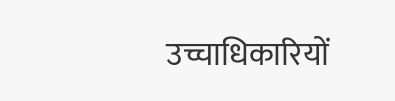उच्चाधिकारियों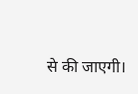से की जाएगी।